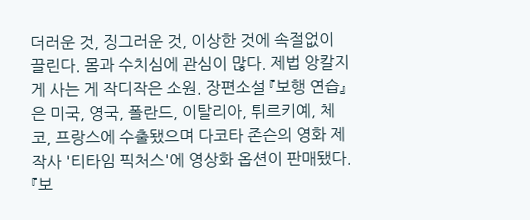더러운 것, 징그러운 것, 이상한 것에 속절없이 끌린다. 몸과 수치심에 관심이 많다. 제법 앙칼지게 사는 게 작디작은 소원. 장편소설 『보행 연습』은 미국, 영국, 폴란드, 이탈리아, 튀르키예, 체코, 프랑스에 수출됐으며 다코타 존슨의 영화 제작사 '티타임 픽처스'에 영상화 옵션이 판매됐다. 『보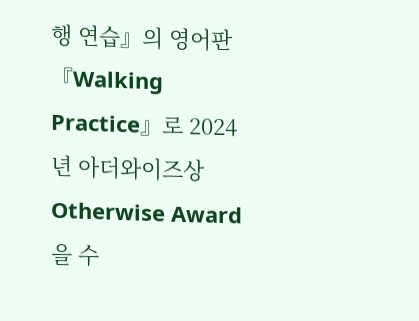행 연습』의 영어판 『Walking Practice』로 2024년 아더와이즈상Otherwise Award을 수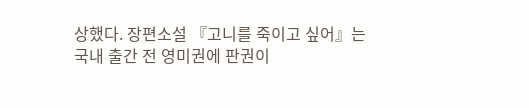상했다. 장편소설 『고니를 죽이고 싶어』는 국내 출간 전 영미권에 판권이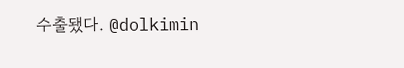수출됐다. @dolkimin